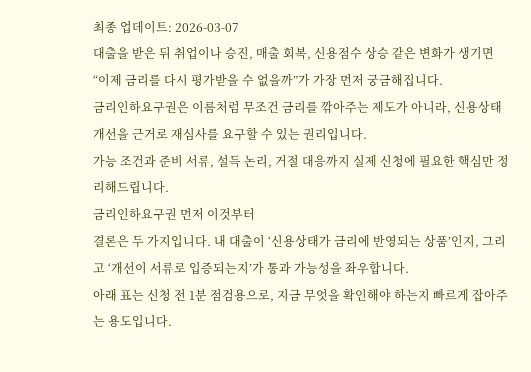최종 업데이트: 2026-03-07
대출을 받은 뒤 취업이나 승진, 매출 회복, 신용점수 상승 같은 변화가 생기면 “이제 금리를 다시 평가받을 수 없을까”가 가장 먼저 궁금해집니다.
금리인하요구권은 이름처럼 무조건 금리를 깎아주는 제도가 아니라, 신용상태 개선을 근거로 재심사를 요구할 수 있는 권리입니다.
가능 조건과 준비 서류, 설득 논리, 거절 대응까지 실제 신청에 필요한 핵심만 정리해드립니다.
금리인하요구권 먼저 이것부터
결론은 두 가지입니다. 내 대출이 ‘신용상태가 금리에 반영되는 상품’인지, 그리고 ‘개선이 서류로 입증되는지’가 통과 가능성을 좌우합니다.
아래 표는 신청 전 1분 점검용으로, 지금 무엇을 확인해야 하는지 빠르게 잡아주는 용도입니다.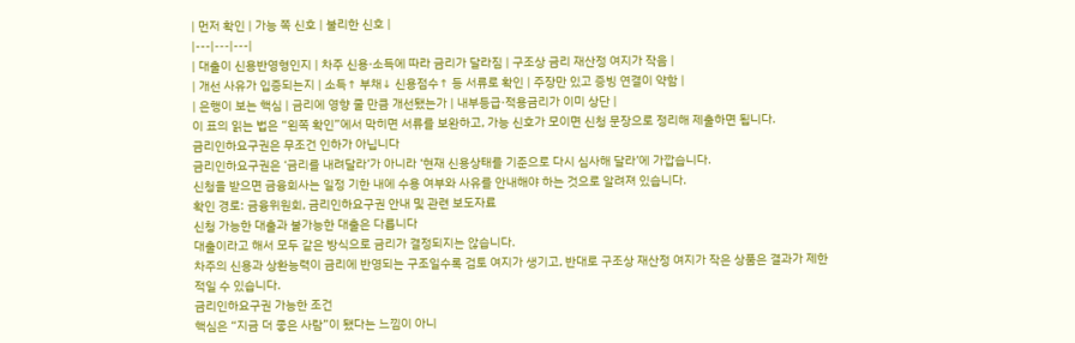| 먼저 확인 | 가능 쪽 신호 | 불리한 신호 |
|---|---|---|
| 대출이 신용반영형인지 | 차주 신용·소득에 따라 금리가 달라짐 | 구조상 금리 재산정 여지가 작음 |
| 개선 사유가 입증되는지 | 소득↑ 부채↓ 신용점수↑ 등 서류로 확인 | 주장만 있고 증빙 연결이 약함 |
| 은행이 보는 핵심 | 금리에 영향 줄 만큼 개선됐는가 | 내부등급·적용금리가 이미 상단 |
이 표의 읽는 법은 “왼쪽 확인”에서 막히면 서류를 보완하고, 가능 신호가 모이면 신청 문장으로 정리해 제출하면 됩니다.
금리인하요구권은 무조건 인하가 아닙니다
금리인하요구권은 ‘금리를 내려달라’가 아니라 ‘현재 신용상태를 기준으로 다시 심사해 달라’에 가깝습니다.
신청을 받으면 금융회사는 일정 기한 내에 수용 여부와 사유를 안내해야 하는 것으로 알려져 있습니다.
확인 경로: 금융위원회, 금리인하요구권 안내 및 관련 보도자료
신청 가능한 대출과 불가능한 대출은 다릅니다
대출이라고 해서 모두 같은 방식으로 금리가 결정되지는 않습니다.
차주의 신용과 상환능력이 금리에 반영되는 구조일수록 검토 여지가 생기고, 반대로 구조상 재산정 여지가 작은 상품은 결과가 제한적일 수 있습니다.
금리인하요구권 가능한 조건
핵심은 “지금 더 좋은 사람”이 됐다는 느낌이 아니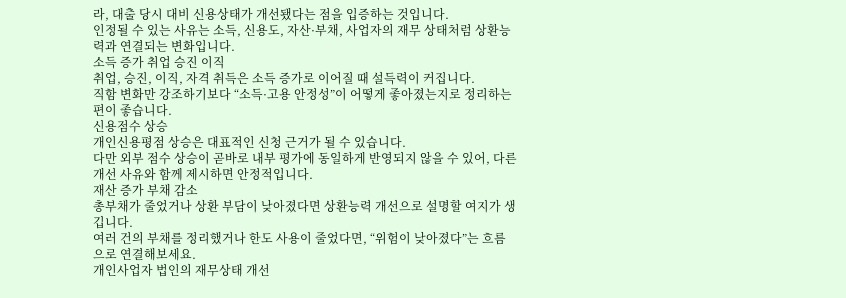라, 대출 당시 대비 신용상태가 개선됐다는 점을 입증하는 것입니다.
인정될 수 있는 사유는 소득, 신용도, 자산·부채, 사업자의 재무 상태처럼 상환능력과 연결되는 변화입니다.
소득 증가 취업 승진 이직
취업, 승진, 이직, 자격 취득은 소득 증가로 이어질 때 설득력이 커집니다.
직함 변화만 강조하기보다 “소득·고용 안정성”이 어떻게 좋아졌는지로 정리하는 편이 좋습니다.
신용점수 상승
개인신용평점 상승은 대표적인 신청 근거가 될 수 있습니다.
다만 외부 점수 상승이 곧바로 내부 평가에 동일하게 반영되지 않을 수 있어, 다른 개선 사유와 함께 제시하면 안정적입니다.
재산 증가 부채 감소
총부채가 줄었거나 상환 부담이 낮아졌다면 상환능력 개선으로 설명할 여지가 생깁니다.
여러 건의 부채를 정리했거나 한도 사용이 줄었다면, “위험이 낮아졌다”는 흐름으로 연결해보세요.
개인사업자 법인의 재무상태 개선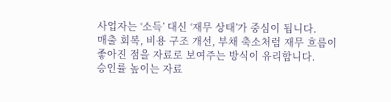사업자는 ‘소득’ 대신 ‘재무 상태’가 중심이 됩니다.
매출 회복, 비용 구조 개선, 부채 축소처럼 재무 흐름이 좋아진 점을 자료로 보여주는 방식이 유리합니다.
승인률 높이는 자료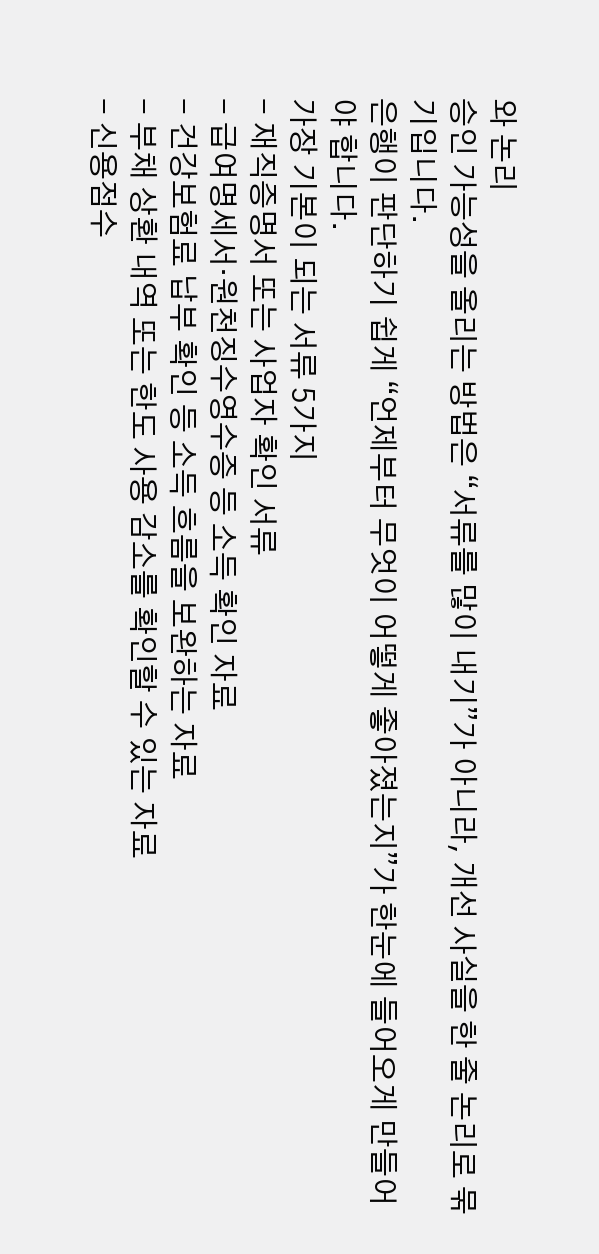와 논리
승인 가능성을 올리는 방법은 “서류를 많이 내기”가 아니라, 개선 사실을 한 줄 논리로 묶기입니다.
은행이 판단하기 쉽게 “언제부터 무엇이 어떻게 좋아졌는지”가 한눈에 들어오게 만들어야 합니다.
가장 기본이 되는 서류 5가지
- 재직증명서 또는 사업자 확인 서류
- 급여명세서·원천징수영수증 등 소득 확인 자료
- 건강보험료 납부 확인 등 소득 흐름을 보완하는 자료
- 부채 상환 내역 또는 한도 사용 감소를 확인할 수 있는 자료
- 신용점수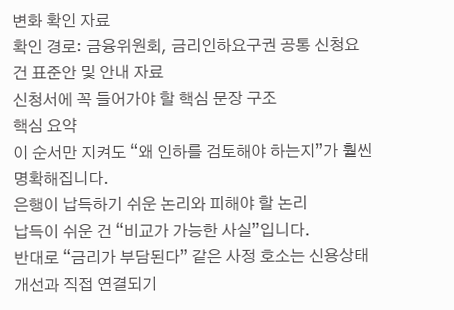변화 확인 자료
확인 경로: 금융위원회, 금리인하요구권 공통 신청요건 표준안 및 안내 자료
신청서에 꼭 들어가야 할 핵심 문장 구조
핵심 요약
이 순서만 지켜도 “왜 인하를 검토해야 하는지”가 훨씬 명확해집니다.
은행이 납득하기 쉬운 논리와 피해야 할 논리
납득이 쉬운 건 “비교가 가능한 사실”입니다.
반대로 “금리가 부담된다” 같은 사정 호소는 신용상태 개선과 직접 연결되기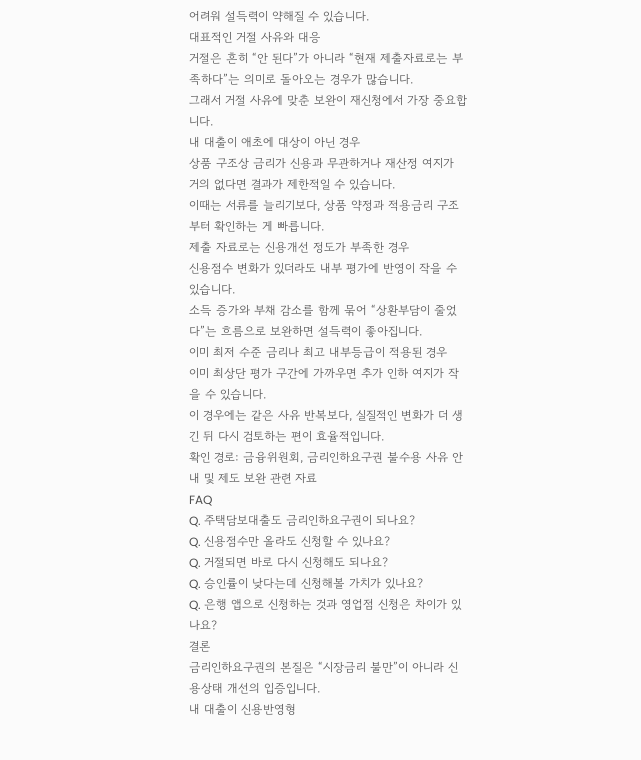어려워 설득력이 약해질 수 있습니다.
대표적인 거절 사유와 대응
거절은 흔히 “안 된다”가 아니라 “현재 제출자료로는 부족하다”는 의미로 돌아오는 경우가 많습니다.
그래서 거절 사유에 맞춘 보완이 재신청에서 가장 중요합니다.
내 대출이 애초에 대상이 아닌 경우
상품 구조상 금리가 신용과 무관하거나 재산정 여지가 거의 없다면 결과가 제한적일 수 있습니다.
이때는 서류를 늘리기보다, 상품 약정과 적용금리 구조부터 확인하는 게 빠릅니다.
제출 자료로는 신용개선 정도가 부족한 경우
신용점수 변화가 있더라도 내부 평가에 반영이 작을 수 있습니다.
소득 증가와 부채 감소를 함께 묶어 “상환부담이 줄었다”는 흐름으로 보완하면 설득력이 좋아집니다.
이미 최저 수준 금리나 최고 내부등급이 적용된 경우
이미 최상단 평가 구간에 가까우면 추가 인하 여지가 작을 수 있습니다.
이 경우에는 같은 사유 반복보다, 실질적인 변화가 더 생긴 뒤 다시 검토하는 편이 효율적입니다.
확인 경로: 금융위원회, 금리인하요구권 불수용 사유 안내 및 제도 보완 관련 자료
FAQ
Q. 주택담보대출도 금리인하요구권이 되나요?
Q. 신용점수만 올라도 신청할 수 있나요?
Q. 거절되면 바로 다시 신청해도 되나요?
Q. 승인률이 낮다는데 신청해볼 가치가 있나요?
Q. 은행 앱으로 신청하는 것과 영업점 신청은 차이가 있나요?
결론
금리인하요구권의 본질은 “시장금리 불만”이 아니라 신용상태 개선의 입증입니다.
내 대출이 신용반영형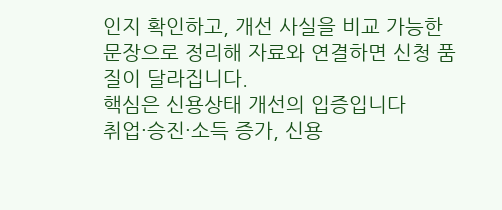인지 확인하고, 개선 사실을 비교 가능한 문장으로 정리해 자료와 연결하면 신청 품질이 달라집니다.
핵심은 신용상태 개선의 입증입니다
취업·승진·소득 증가, 신용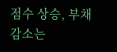점수 상승, 부채 감소는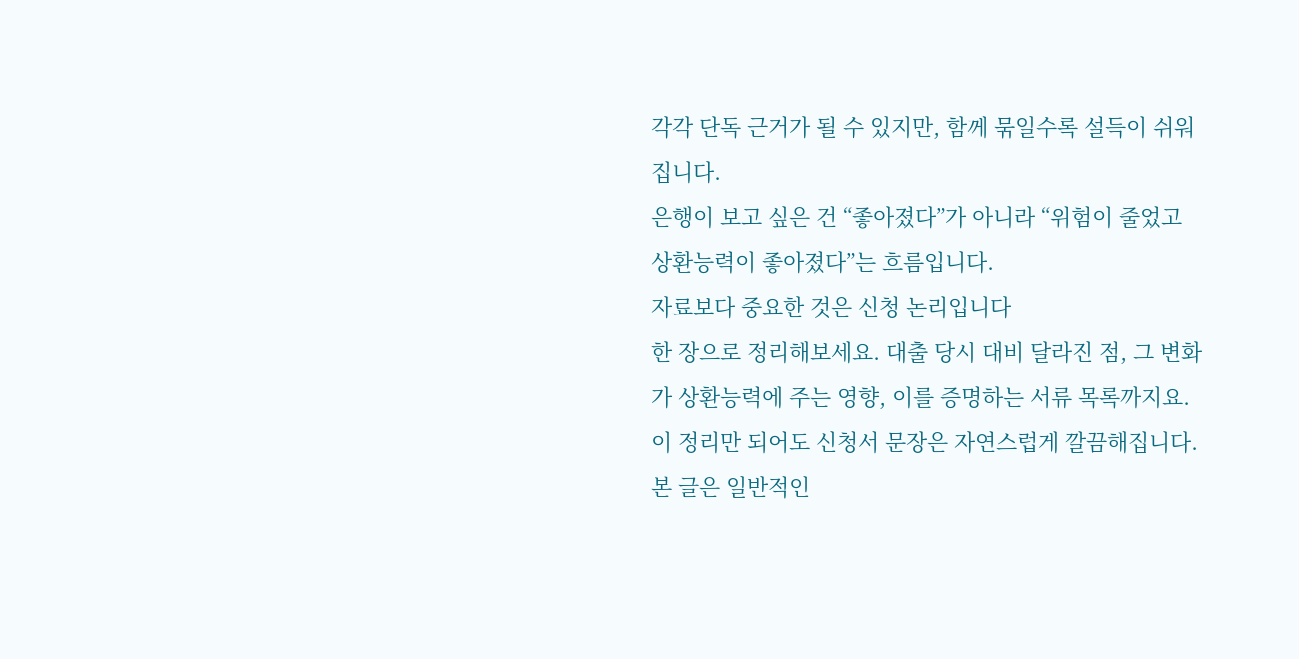각각 단독 근거가 될 수 있지만, 함께 묶일수록 설득이 쉬워집니다.
은행이 보고 싶은 건 “좋아졌다”가 아니라 “위험이 줄었고 상환능력이 좋아졌다”는 흐름입니다.
자료보다 중요한 것은 신청 논리입니다
한 장으로 정리해보세요. 대출 당시 대비 달라진 점, 그 변화가 상환능력에 주는 영향, 이를 증명하는 서류 목록까지요.
이 정리만 되어도 신청서 문장은 자연스럽게 깔끔해집니다.
본 글은 일반적인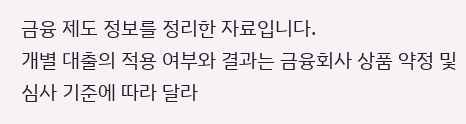금융 제도 정보를 정리한 자료입니다.
개별 대출의 적용 여부와 결과는 금융회사 상품 약정 및 심사 기준에 따라 달라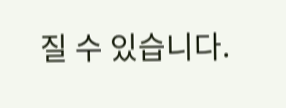질 수 있습니다.